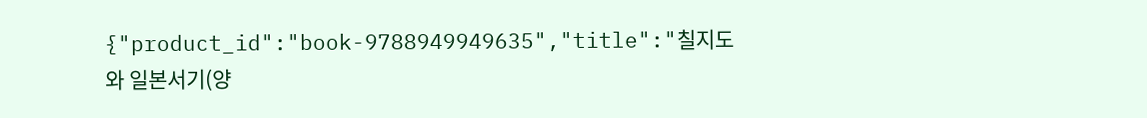{"product_id":"book-9788949949635","title":"칠지도와 일본서기(양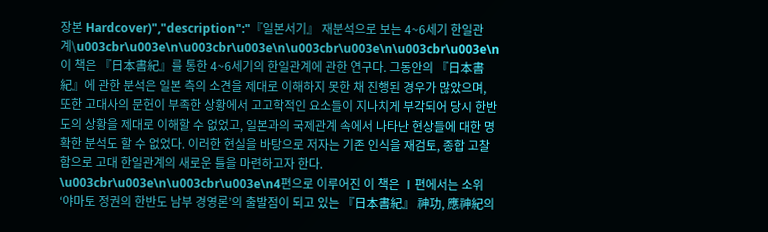장본 Hardcover)","description":"『일본서기』 재분석으로 보는 4~6세기 한일관계\u003cbr\u003e\n\u003cbr\u003e\n\u003cbr\u003e\n\u003cbr\u003e\n이 책은 『日本書紀』를 통한 4~6세기의 한일관계에 관한 연구다. 그동안의 『日本書紀』에 관한 분석은 일본 측의 소견을 제대로 이해하지 못한 채 진행된 경우가 많았으며, 또한 고대사의 문헌이 부족한 상황에서 고고학적인 요소들이 지나치게 부각되어 당시 한반도의 상황을 제대로 이해할 수 없었고, 일본과의 국제관계 속에서 나타난 현상들에 대한 명확한 분석도 할 수 없었다. 이러한 현실을 바탕으로 저자는 기존 인식을 재검토, 종합 고찰함으로 고대 한일관계의 새로운 틀을 마련하고자 한다. \u003cbr\u003e\n\u003cbr\u003e\n4편으로 이루어진 이 책은 Ⅰ편에서는 소위 ‘야마토 정권의 한반도 남부 경영론’의 출발점이 되고 있는 『日本書紀』 神功, 應神紀의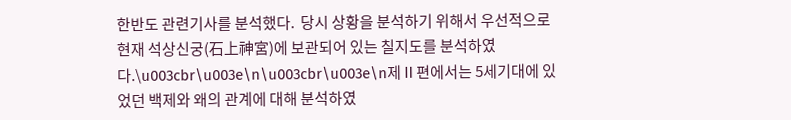한반도 관련기사를 분석했다.  당시 상황을 분석하기 위해서 우선적으로 현재 석상신궁(石上神宮)에 보관되어 있는 칠지도를 분석하였다.\u003cbr\u003e\n\u003cbr\u003e\n제Ⅱ편에서는 5세기대에 있었던 백제와 왜의 관계에 대해 분석하였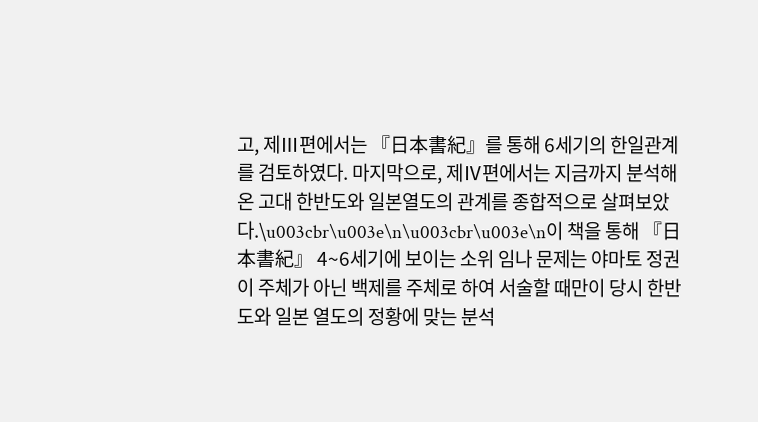고, 제Ⅲ편에서는 『日本書紀』를 통해 6세기의 한일관계를 검토하였다. 마지막으로, 제Ⅳ편에서는 지금까지 분석해 온 고대 한반도와 일본열도의 관계를 종합적으로 살펴보았다.\u003cbr\u003e\n\u003cbr\u003e\n이 책을 통해 『日本書紀』 4~6세기에 보이는 소위 임나 문제는 야마토 정권이 주체가 아닌 백제를 주체로 하여 서술할 때만이 당시 한반도와 일본 열도의 정황에 맞는 분석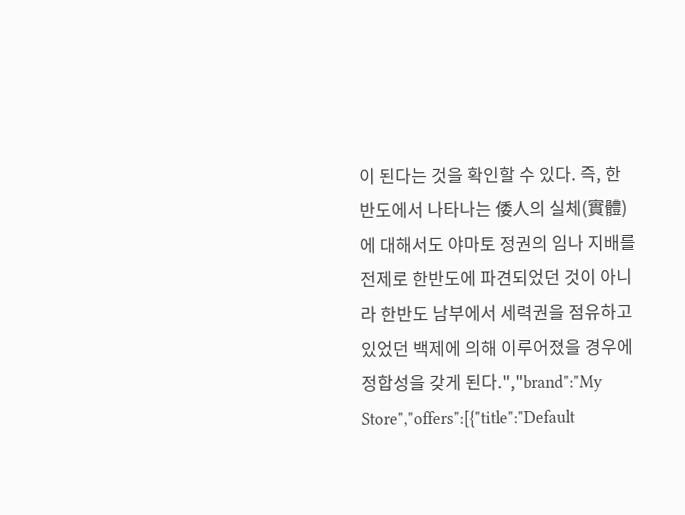이 된다는 것을 확인할 수 있다. 즉, 한반도에서 나타나는 倭人의 실체(實體)에 대해서도 야마토 정권의 임나 지배를 전제로 한반도에 파견되었던 것이 아니라 한반도 남부에서 세력권을 점유하고 있었던 백제에 의해 이루어졌을 경우에 정합성을 갖게 된다.","brand":"My Store","offers":[{"title":"Default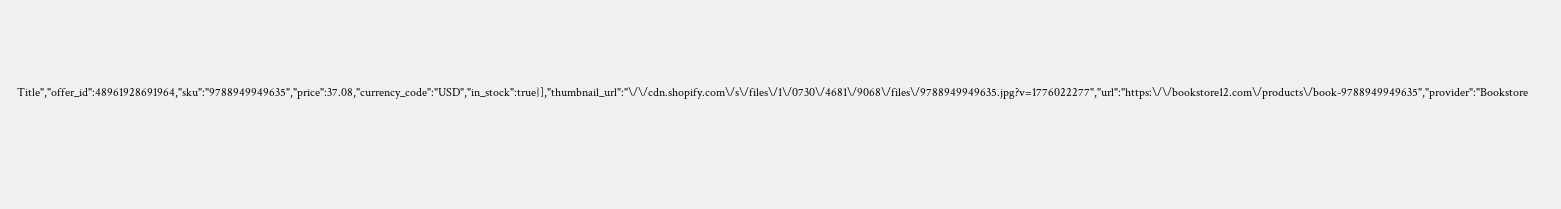Title","offer_id":48961928691964,"sku":"9788949949635","price":37.08,"currency_code":"USD","in_stock":true}],"thumbnail_url":"\/\/cdn.shopify.com\/s\/files\/1\/0730\/4681\/9068\/files\/9788949949635.jpg?v=1776022277","url":"https:\/\/bookstore12.com\/products\/book-9788949949635","provider":"Bookstore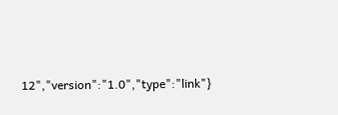12","version":"1.0","type":"link"}